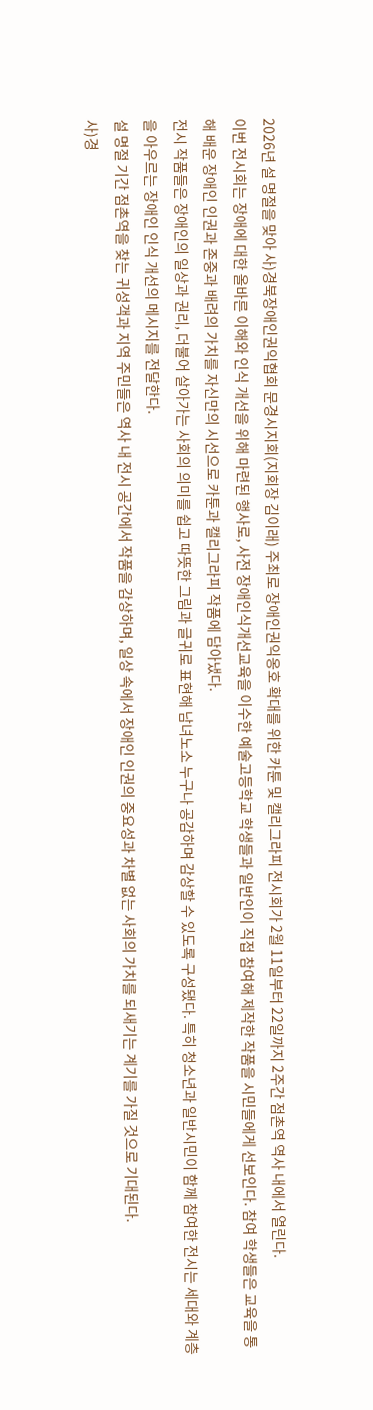2026년 설 명절을 맞아 사)경북장애인권익협회 문경시지회(지회장 김이래) 주최로 장애인권익옹호 확대를 위한 카툰 및 캘리그라피 전시회가 2월 11일부터 22일까지 2주간 점촌역 역사 내에서 열린다.
이번 전시회는 장애에 대한 올바른 이해와 인식 개선을 위해 마련된 행사로, 사전 장애인식개선교육을 이수한 예술고등학교 학생들과 일반인이 직접 참여해 제작한 작품을 시민들에게 선보인다. 참여 학생들은 교육을 통해 배운 장애인 인권과 존중과 배려의 가치를 자신만의 시선으로 카툰과 캘리그라피 작품에 담아냈다.
전시 작품들은 장애인의 일상과 권리, 더불어 살아가는 사회의 의미를 쉽고 따뜻한 그림과 글귀로 표현해 남녀노소 누구나 공감하며 감상할 수 있도록 구성됐다. 특히 청소년과 일반시민이 함께 참여한 전시는 세대와 계층을 아우르는 장애인 인식 개선의 메시지를 전달한다.
설 명절 기간 점촌역을 찾는 귀성객과 지역 주민들은 역사 내 전시 공간에서 작품을 감상하며, 일상 속에서 장애인 인권의 중요성과 차별 없는 사회의 가치를 되새기는 계기를 가질 것으로 기대된다.
사)경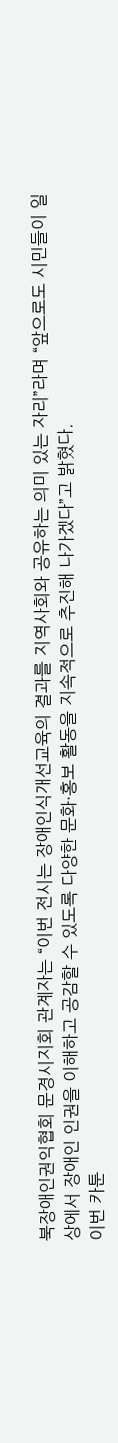북장애인권익협회 문경시지회 관계자는 “이번 전시는 장애인식개선교육의 결과를 지역사회와 공유하는 의미 있는 자리”라며 “앞으로도 시민들이 일상에서 장애인 인권을 이해하고 공감할 수 있도록 다양한 문화·홍보 활동을 지속적으로 추진해 나가겠다”고 밝혔다.
이번 카툰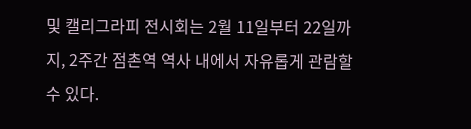및 캘리그라피 전시회는 2월 11일부터 22일까지, 2주간 점촌역 역사 내에서 자유롭게 관람할 수 있다.